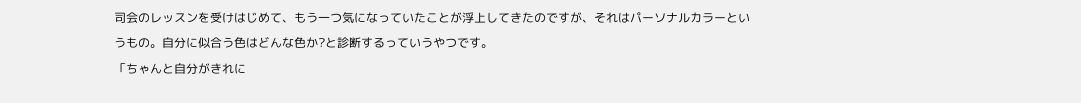司会のレッスンを受けはじめて、もう一つ気になっていたことが浮上してきたのですが、それはパーソナルカラーというもの。自分に似合う色はどんな色か?と診断するっていうやつです。
「ちゃんと自分がきれに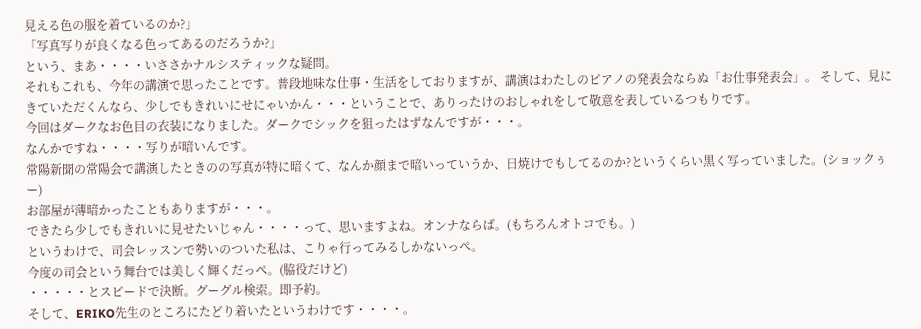見える色の服を着ているのか?」
「写真写りが良くなる色ってあるのだろうか?」
という、まあ・・・・いささかナルシスティックな疑問。
それもこれも、今年の講演で思ったことです。普段地味な仕事・生活をしておりますが、講演はわたしのピアノの発表会ならぬ「お仕事発表会」。 そして、見にきていただくんなら、少しでもきれいにせにゃいかん・・・ということで、ありったけのおしゃれをして敬意を表しているつもりです。
今回はダークなお色目の衣装になりました。ダークでシックを狙ったはずなんですが・・・。
なんかですね・・・・写りが暗いんです。
常陽新聞の常陽会で講演したときのの写真が特に暗くて、なんか顔まで暗いっていうか、日焼けでもしてるのか?というくらい黒く写っていました。(ショックぅー)
お部屋が薄暗かったこともありますが・・・。
できたら少しでもきれいに見せたいじゃん・・・・って、思いますよね。オンナならば。(もちろんオトコでも。)
というわけで、司会レッスンで勢いのついた私は、こりゃ行ってみるしかないっぺ。
今度の司会という舞台では美しく輝くだっぺ。(脇役だけど)
・・・・・とスピードで決断。グーグル検索。即予約。
そして、ERIKO先生のところにたどり着いたというわけです・・・・。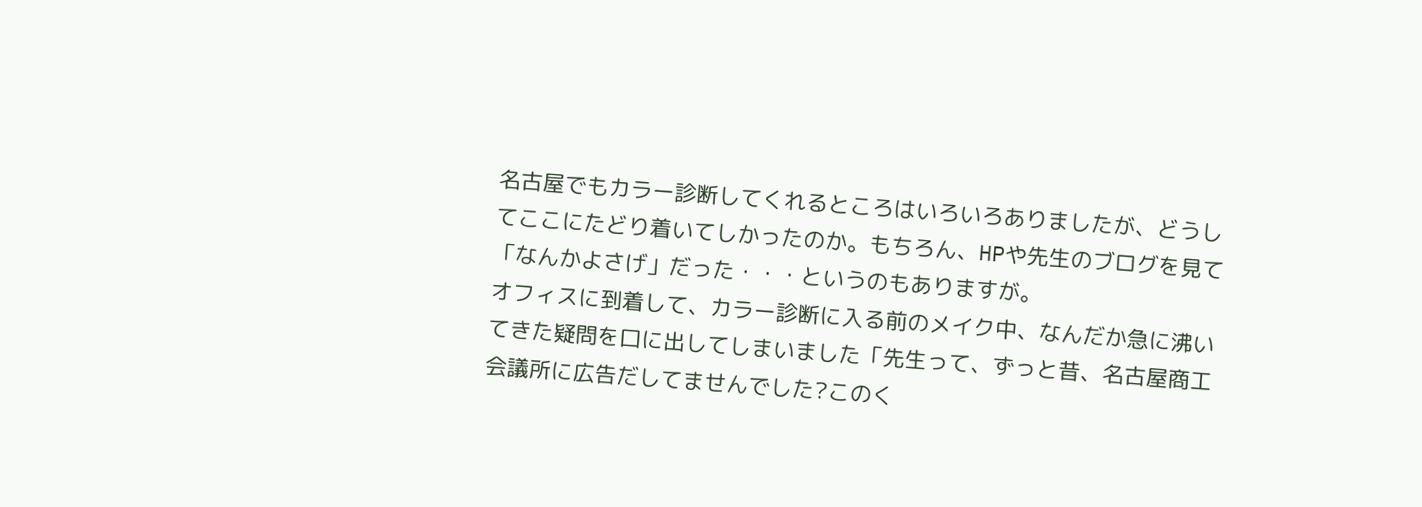名古屋でもカラー診断してくれるところはいろいろありましたが、どうしてここにたどり着いてしかったのか。もちろん、HPや先生のブログを見て「なんかよさげ」だった・・・というのもありますが。
オフィスに到着して、カラー診断に入る前のメイク中、なんだか急に沸いてきた疑問を口に出してしまいました「先生って、ずっと昔、名古屋商工会議所に広告だしてませんでした?このく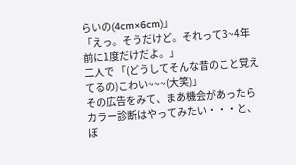らいの(4cm×6cm)」
「えっ。そうだけど。それって3~4年前に1度だけだよ。」
二人で 「(どうしてそんな昔のこと覚えてるの)こわい~~~(大笑)」
その広告をみて、まあ機会があったらカラー診断はやってみたい・・・と、ぼ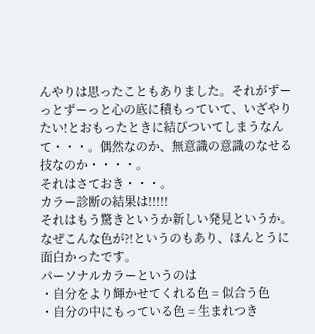んやりは思ったこともありました。それがずーっとずーっと心の底に積もっていて、いざやりたい!とおもったときに結びついてしまうなんて・・・。偶然なのか、無意識の意識のなせる技なのか・・・・。
それはさておき・・・。
カラー診断の結果は!!!!!
それはもう驚きというか新しい発見というか。
なぜこんな色が?!というのもあり、ほんとうに面白かったです。
パーソナルカラーというのは
・自分をより輝かせてくれる色 = 似合う色
・自分の中にもっている色 = 生まれつき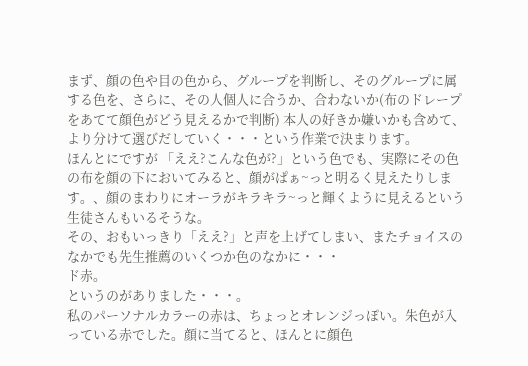まず、顔の色や目の色から、グループを判断し、そのグループに属する色を、さらに、その人個人に合うか、合わないか(布のドレープをあてて顔色がどう見えるかで判断) 本人の好きか嫌いかも含めて、より分けて選びだしていく・・・という作業で決まります。
ほんとにですが 「ええ?こんな色が?」という色でも、実際にその色の布を顔の下においてみると、顔がぱぁ~っと明るく見えたりします。、顔のまわりにオーラがキラキラ~っと輝くように見えるという生徒さんもいるそうな。
その、おもいっきり「ええ?」と声を上げてしまい、またチョイスのなかでも先生推薦のいくつか色のなかに・・・
ド赤。
というのがありました・・・。
私のパーソナルカラーの赤は、ちょっとオレンジっぽい。朱色が入っている赤でした。顔に当てると、ほんとに顔色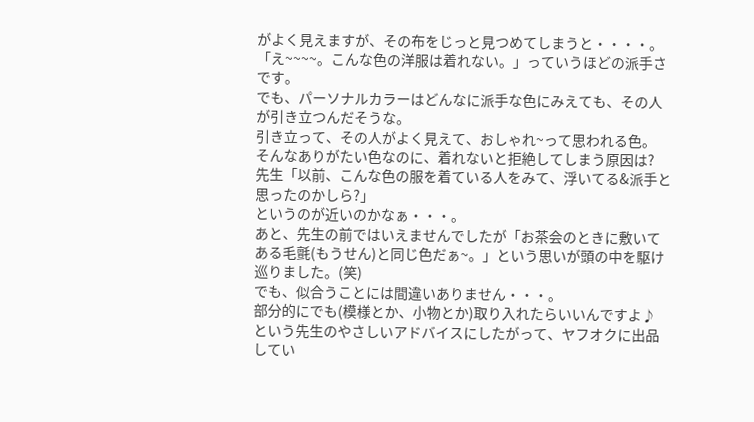がよく見えますが、その布をじっと見つめてしまうと・・・・。
「え~~~~。こんな色の洋服は着れない。」っていうほどの派手さです。
でも、パーソナルカラーはどんなに派手な色にみえても、その人が引き立つんだそうな。
引き立って、その人がよく見えて、おしゃれ~って思われる色。
そんなありがたい色なのに、着れないと拒絶してしまう原因は?
先生「以前、こんな色の服を着ている人をみて、浮いてる&派手と思ったのかしら?」
というのが近いのかなぁ・・・。
あと、先生の前ではいえませんでしたが「お茶会のときに敷いてある毛氈(もうせん)と同じ色だぁ~。」という思いが頭の中を駆け巡りました。(笑)
でも、似合うことには間違いありません・・・。
部分的にでも(模様とか、小物とか)取り入れたらいいんですよ♪
という先生のやさしいアドバイスにしたがって、ヤフオクに出品してい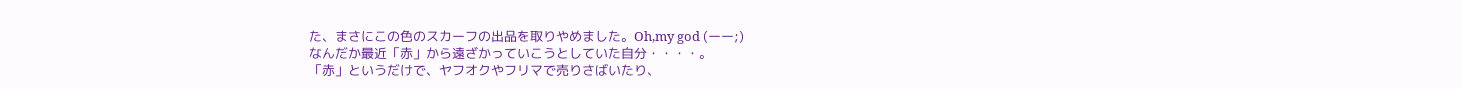た、まさにこの色のスカーフの出品を取りやめました。Oh,my god (ーー;)
なんだか最近「赤」から遠ざかっていこうとしていた自分・・・・。
「赤」というだけで、ヤフオクやフリマで売りさばいたり、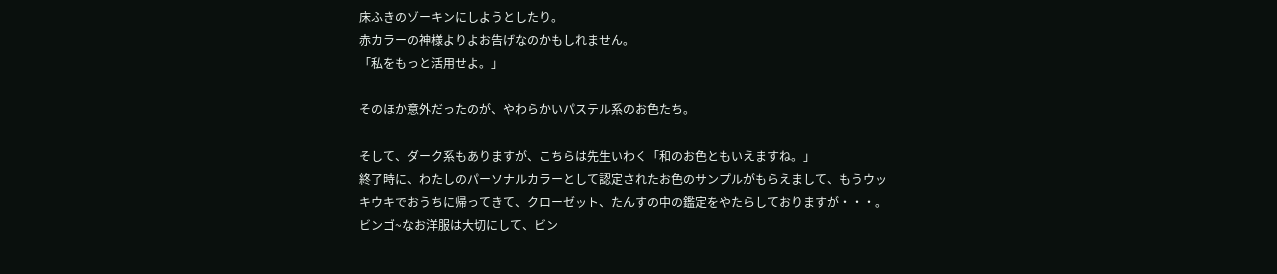床ふきのゾーキンにしようとしたり。
赤カラーの神様よりよお告げなのかもしれません。
「私をもっと活用せよ。」

そのほか意外だったのが、やわらかいパステル系のお色たち。

そして、ダーク系もありますが、こちらは先生いわく「和のお色ともいえますね。」
終了時に、わたしのパーソナルカラーとして認定されたお色のサンプルがもらえまして、もうウッキウキでおうちに帰ってきて、クローゼット、たんすの中の鑑定をやたらしておりますが・・・。ビンゴ~なお洋服は大切にして、ビン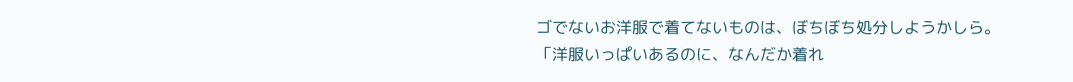ゴでないお洋服で着てないものは、ぼちぼち処分しようかしら。
「洋服いっぱいあるのに、なんだか着れ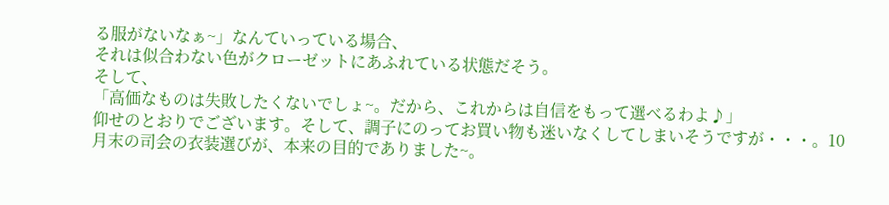る服がないなぁ~」なんていっている場合、
それは似合わない色がクローゼットにあふれている状態だそう。
そして、
「高価なものは失敗したくないでしょ~。だから、これからは自信をもって選べるわよ♪」
仰せのとおりでございます。そして、調子にのってお買い物も迷いなくしてしまいそうですが・・・。10月末の司会の衣装選びが、本来の目的でありました~。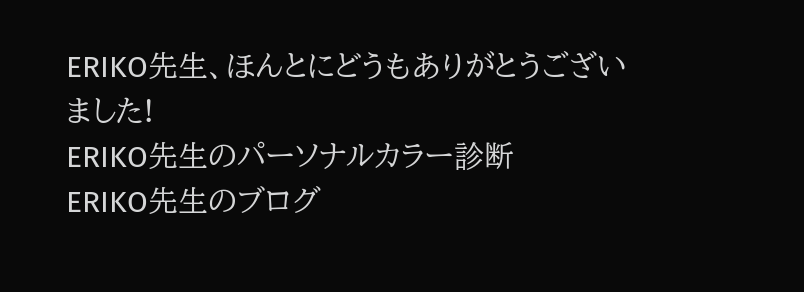ERIKO先生、ほんとにどうもありがとうございました!
ERIKO先生のパーソナルカラー診断
ERIKO先生のブログ